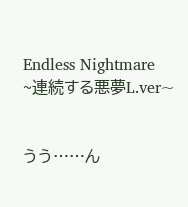Endless Nightmare             ~連続する悪夢L.ver~


うう……ん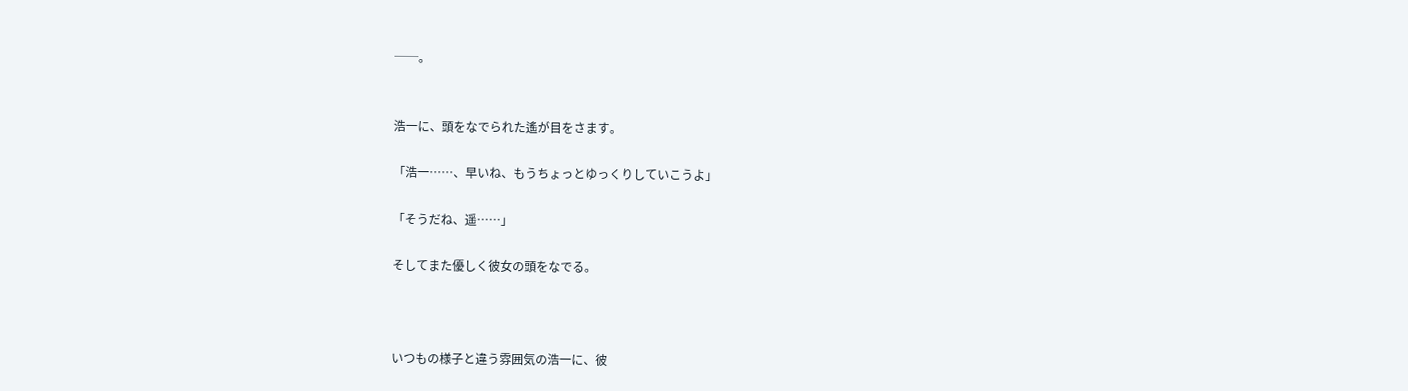──。


浩一に、頭をなでられた遙が目をさます。

「浩一……、早いね、もうちょっとゆっくりしていこうよ」

「そうだね、遥……」

そしてまた優しく彼女の頭をなでる。



いつもの様子と違う雰囲気の浩一に、彼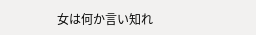女は何か言い知れ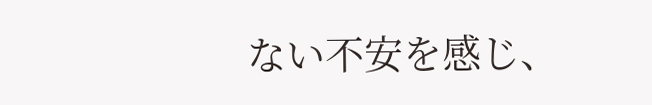ない不安を感じ、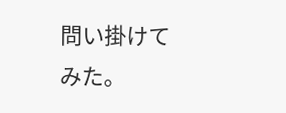問い掛けてみた。